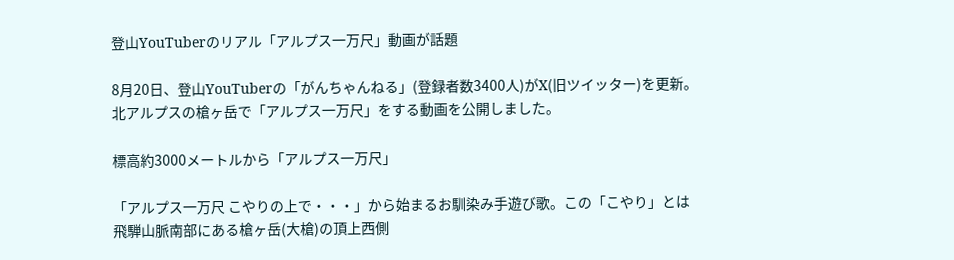登山YouTuberのリアル「アルプス一万尺」動画が話題

8月20日、登山YouTuberの「がんちゃんねる」(登録者数3400人)がX(旧ツイッター)を更新。北アルプスの槍ヶ岳で「アルプス一万尺」をする動画を公開しました。

標高約3000メートルから「アルプス一万尺」

「アルプス一万尺 こやりの上で・・・」から始まるお馴染み手遊び歌。この「こやり」とは飛騨山脈南部にある槍ヶ岳(大槍)の頂上西側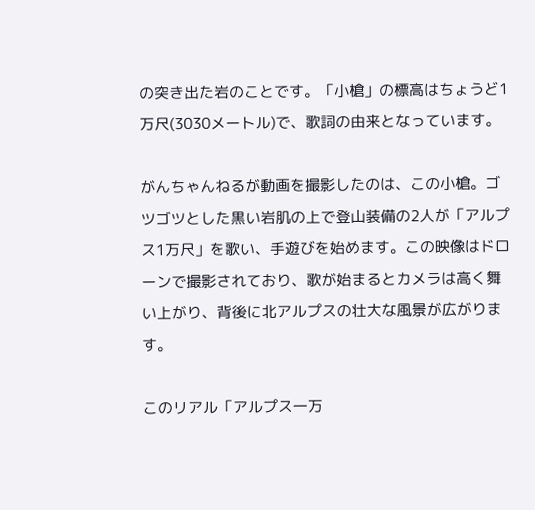の突き出た岩のことです。「小槍」の標高はちょうど1万尺(3030メートル)で、歌詞の由来となっています。

がんちゃんねるが動画を撮影したのは、この小槍。ゴツゴツとした黒い岩肌の上で登山装備の2人が「アルプス1万尺」を歌い、手遊びを始めます。この映像はドローンで撮影されており、歌が始まるとカメラは高く舞い上がり、背後に北アルプスの壮大な風景が広がります。

このリアル「アルプス一万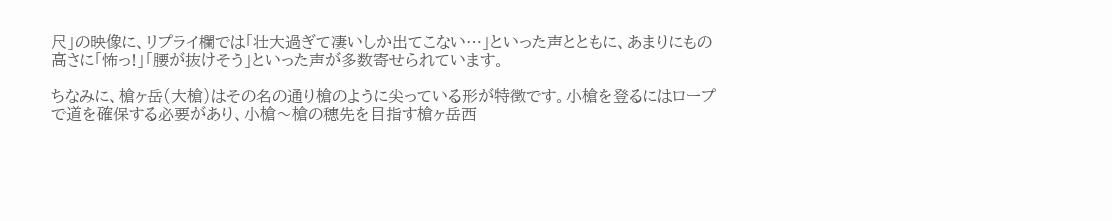尺」の映像に、リプライ欄では「壮大過ぎて凄いしか出てこない…」といった声とともに、あまりにもの高さに「怖っ!」「腰が抜けそう」といった声が多数寄せられています。

ちなみに、槍ヶ岳(大槍)はその名の通り槍のように尖っている形が特徴です。小槍を登るにはロープで道を確保する必要があり、小槍〜槍の穂先を目指す槍ヶ岳西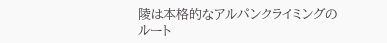陵は本格的なアルパンクライミングのルート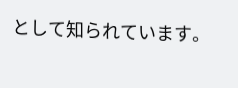として知られています。